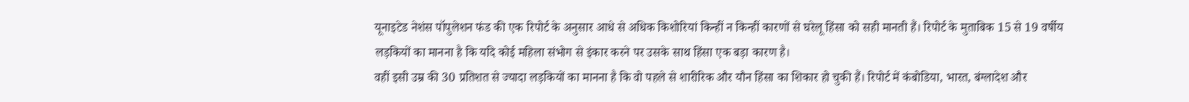यूनाइटेड नेशंस पॉपुलेशन फंड की एक रिपोर्ट के अनुसार आधे से अधिक किशोरियां किन्हीं न किन्हीं कारणों से घरेलू हिंसा को सही मानती हैं। रिपोर्ट के मुताबिक 15 से 19 वर्षीय लड़कियों का मानना है कि यदि कोई महिला संभोग से इंकार करने पर उसके साथ हिंसा एक बड़ा कारण है।
वहीं इसी उम्र की 30 प्रतिशत से ज्यादा लड़कियों का मानना है कि वो पहले से शारीरिक और यौन हिंसा का शिकार हो चुकी हैं। रिपोर्ट में कंबोडिया, भारत, बंग्लादेश और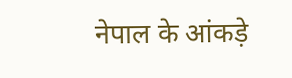नेपाल के आंकड़े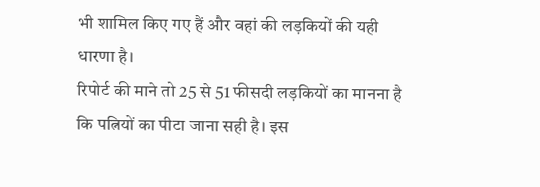भी शामिल किए गए हैं और वहां की लड़कियों की यही धारणा है।
रिपोर्ट की माने तो 25 से 51 फीसदी लड़कियों का मानना है कि पत्नियों का पीटा जाना सही है। इस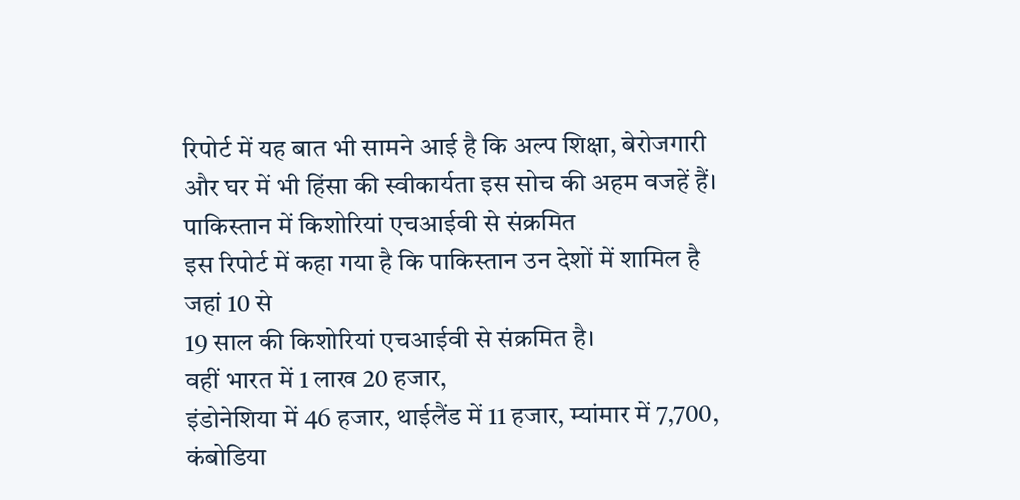रिपोर्ट में यह बात भी सामने आई है कि अल्प शिक्षा, बेरोजगारी और घर में भी हिंसा की स्वीकार्यता इस सोच की अहम वजहें हैं।
पाकिस्तान में किशोरियां एचआईवी से संक्रमित
इस रिपोर्ट में कहा गया है कि पाकिस्तान उन देशों में शामिल है जहां 10 से
19 साल की किशोरियां एचआईवी से संक्रमित है।
वहीं भारत में 1 लाख 20 हजार,
इंडोनेशिया में 46 हजार, थाईलैंड में 11 हजार, म्यांमार में 7,700,
कंबोडिया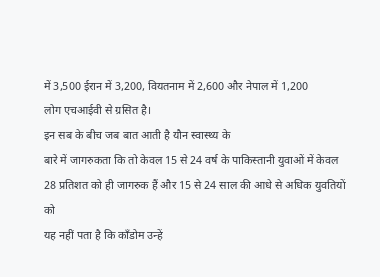में 3,500 ईरान में 3,200, वियतनाम में 2,600 और नेपाल में 1,200
लोग एचआईवी से ग्रसित है।
इन सब के बीच जब बात आती है यौन स्वास्थ्य के
बारे में जागरुकता कि तो केवल 15 से 24 वर्ष के पाकिस्तानी युवाओं में केवल
28 प्रतिशत को ही जागरुक हैं और 15 से 24 साल की आधे से अधिक युवतियों को
यह नहीं पता है कि कॉंडोम उन्हें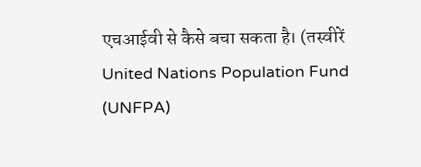एचआईवी से कैसे बचा सकता है। (तस्वीरें United Nations Population Fund (UNFPA)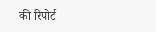की रिपोर्ट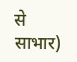से साभार)